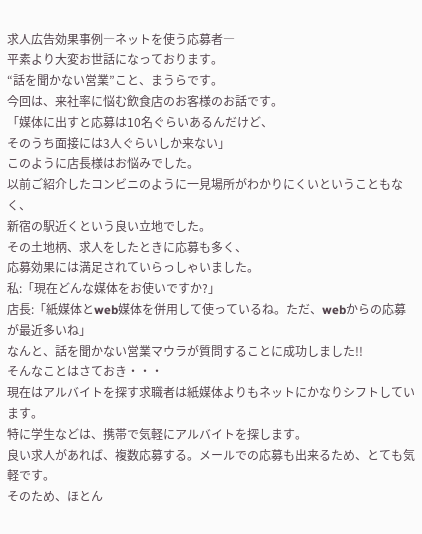求人広告効果事例―ネットを使う応募者―
平素より大変お世話になっております。
“話を聞かない営業”こと、まうらです。
今回は、来社率に悩む飲食店のお客様のお話です。
「媒体に出すと応募は10名ぐらいあるんだけど、
そのうち面接には3人ぐらいしか来ない」
このように店長様はお悩みでした。
以前ご紹介したコンビニのように一見場所がわかりにくいということもなく、
新宿の駅近くという良い立地でした。
その土地柄、求人をしたときに応募も多く、
応募効果には満足されていらっしゃいました。
私:「現在どんな媒体をお使いですか?」
店長:「紙媒体とweb媒体を併用して使っているね。ただ、webからの応募が最近多いね」
なんと、話を聞かない営業マウラが質問することに成功しました!!
そんなことはさておき・・・
現在はアルバイトを探す求職者は紙媒体よりもネットにかなりシフトしています。
特に学生などは、携帯で気軽にアルバイトを探します。
良い求人があれば、複数応募する。メールでの応募も出来るため、とても気軽です。
そのため、ほとん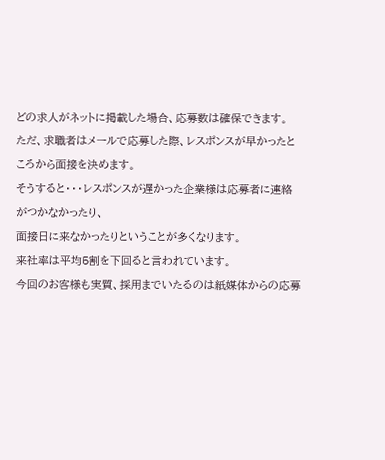どの求人がネットに掲載した場合、応募数は確保できます。
ただ、求職者はメールで応募した際、レスポンスが早かったところから面接を決めます。
そうすると・・・レスポンスが遅かった企業様は応募者に連絡がつかなかったり、
面接日に来なかったりということが多くなります。
来社率は平均5割を下回ると言われています。
今回のお客様も実質、採用までいたるのは紙媒体からの応募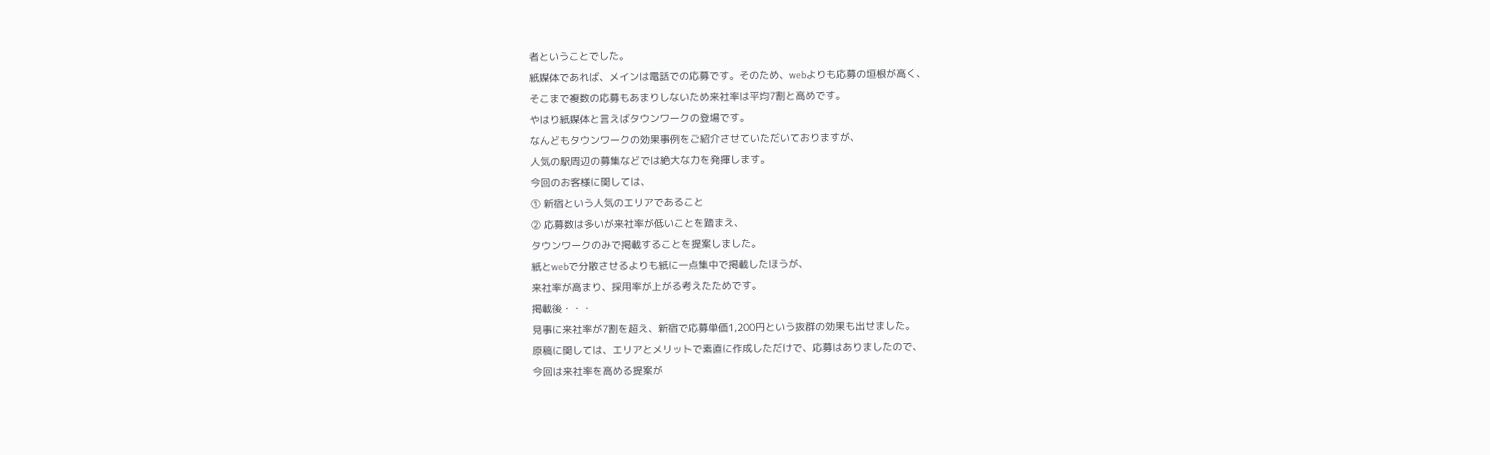者ということでした。
紙媒体であれば、メインは電話での応募です。そのため、webよりも応募の垣根が高く、
そこまで複数の応募もあまりしないため来社率は平均7割と高めです。
やはり紙媒体と言えばタウンワークの登場です。
なんどもタウンワークの効果事例をご紹介させていただいておりますが、
人気の駅周辺の募集などでは絶大な力を発揮します。
今回のお客様に関しては、
① 新宿という人気のエリアであること
② 応募数は多いが来社率が低いことを踏まえ、
タウンワークのみで掲載することを提案しました。
紙とwebで分散させるよりも紙に一点集中で掲載したほうが、
来社率が高まり、採用率が上がる考えたためです。
掲載後・・・
見事に来社率が7割を超え、新宿で応募単価1,200円という抜群の効果も出せました。
原稿に関しては、エリアとメリットで素直に作成しただけで、応募はありましたので、
今回は来社率を高める提案が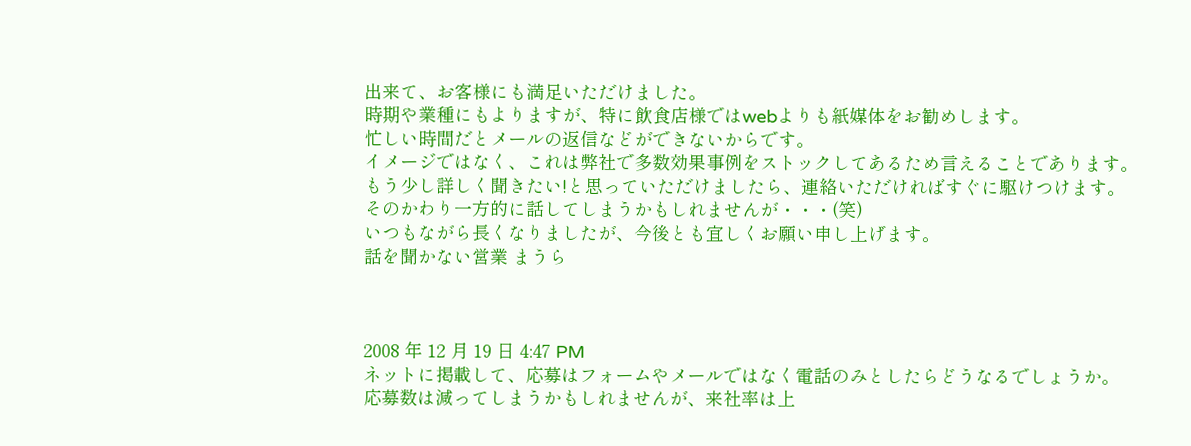出来て、お客様にも満足いただけました。
時期や業種にもよりますが、特に飲食店様ではwebよりも紙媒体をお勧めします。
忙しい時間だとメールの返信などができないからです。
イメージではなく、これは弊社で多数効果事例をストックしてあるため言えることであります。
もう少し詳しく聞きたい!と思っていただけましたら、連絡いただければすぐに駆けつけます。
そのかわり一方的に話してしまうかもしれませんが・・・(笑)
いつもながら長くなりましたが、今後とも宜しくお願い申し上げます。
話を聞かない営業 まうら



2008 年 12 月 19 日 4:47 PM
ネットに掲載して、応募はフォームやメールではなく電話のみとしたらどうなるでしょうか。
応募数は減ってしまうかもしれませんが、来社率は上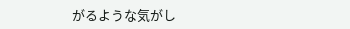がるような気がし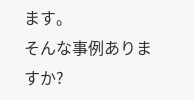ます。
そんな事例ありますか?